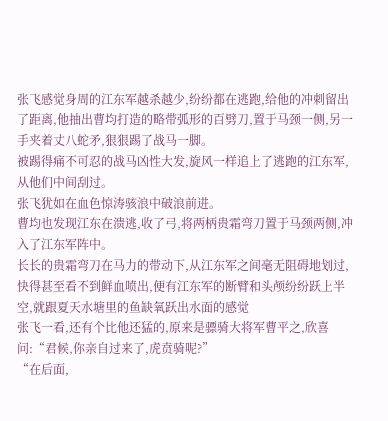张飞感觉身周的江东军越杀越少,纷纷都在逃跑,给他的冲刺留出了距离,他抽出曹均打造的略带弧形的百劈刀,置于马颈一侧,另一手夹着丈八蛇矛,狠狠踢了战马一脚。
被踢得痛不可忍的战马凶性大发,旋风一样追上了逃跑的江东军,从他们中间刮过。
张飞犹如在血色惊涛骇浪中破浪前进。
曹均也发现江东在溃逃,收了弓,将两柄贵霜弯刀置于马颈两侧,冲入了江东军阵中。
长长的贵霜弯刀在马力的带动下,从江东军之间毫无阻碍地划过,快得甚至看不到鲜血喷出,便有江东军的断臂和头颅纷纷跃上半空,就跟夏天水塘里的鱼缺氧跃出水面的感觉
张飞一看,还有个比他还猛的,原来是骠骑大将军曹平之,欣喜问:“君候,你亲自过来了,虎贲骑呢?”
“在后面,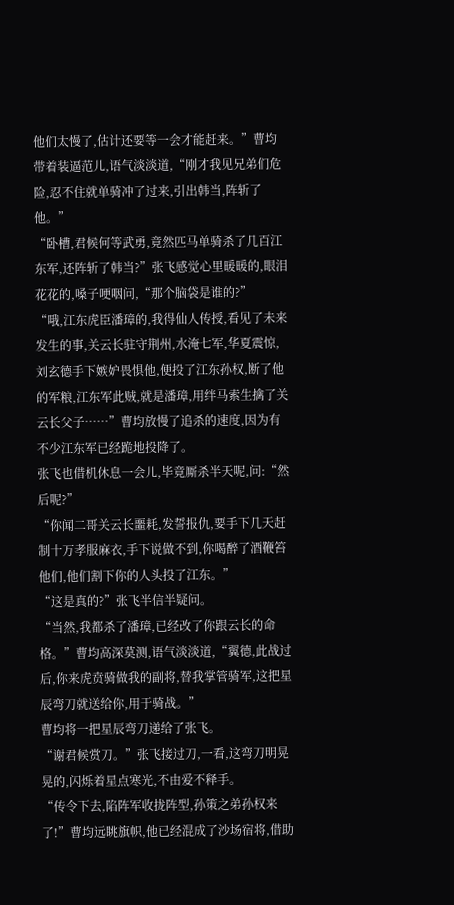他们太慢了,估计还要等一会才能赶来。”曹均带着装逼范儿,语气淡淡道,“刚才我见兄弟们危险,忍不住就单骑冲了过来,引出韩当,阵斩了他。”
“卧槽,君候何等武勇,竟然匹马单骑杀了几百江东军,还阵斩了韩当?”张飞感觉心里暖暖的,眼泪花花的,嗓子哽咽问,“那个脑袋是谁的?”
“哦,江东虎臣潘璋的,我得仙人传授,看见了未来发生的事,关云长驻守荆州,水淹七军,华夏震惊,刘玄德手下嫉妒畏惧他,便投了江东孙权,断了他的军粮,江东军此贼,就是潘璋,用绊马索生擒了关云长父子……”曹均放慢了追杀的速度,因为有不少江东军已经跪地投降了。
张飞也借机休息一会儿,毕竟厮杀半天呢,问:“然后呢?”
“你闻二哥关云长噩耗,发誓报仇,要手下几天赶制十万孝服麻衣,手下说做不到,你喝醉了酒鞭笞他们,他们割下你的人头投了江东。”
“这是真的?”张飞半信半疑问。
“当然,我都杀了潘璋,已经改了你跟云长的命格。”曹均高深莫测,语气淡淡道,“翼德,此战过后,你来虎贲骑做我的副将,替我掌管骑军,这把星辰弯刀就送给你,用于骑战。”
曹均将一把星辰弯刀递给了张飞。
“谢君候赏刀。”张飞接过刀,一看,这弯刀明晃晃的,闪烁着星点寒光,不由爱不释手。
“传令下去,陷阵军收拢阵型,孙策之弟孙权来了!”曹均远眺旗帜,他已经混成了沙场宿将,借助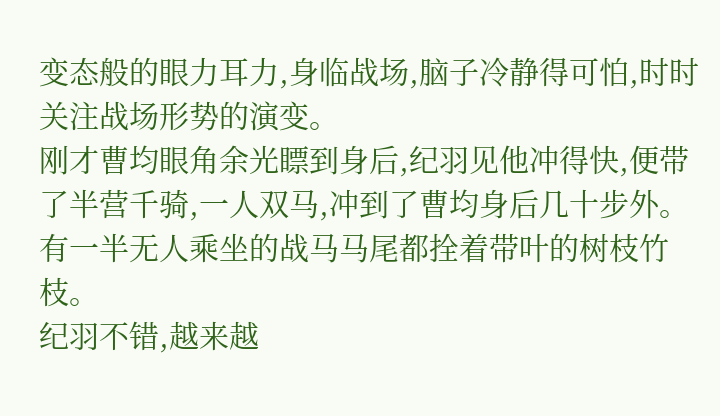变态般的眼力耳力,身临战场,脑子冷静得可怕,时时关注战场形势的演变。
刚才曹均眼角余光瞟到身后,纪羽见他冲得快,便带了半营千骑,一人双马,冲到了曹均身后几十步外。
有一半无人乘坐的战马马尾都拴着带叶的树枝竹枝。
纪羽不错,越来越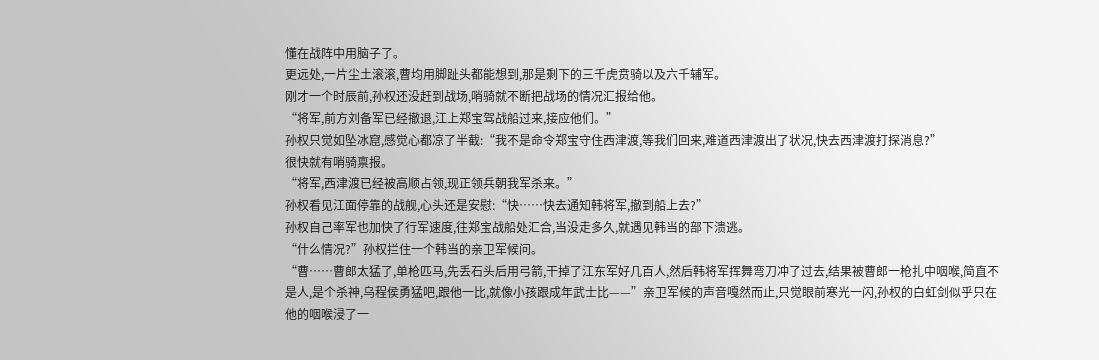懂在战阵中用脑子了。
更远处,一片尘土滚滚,曹均用脚趾头都能想到,那是剩下的三千虎贲骑以及六千辅军。
刚才一个时辰前,孙权还没赶到战场,哨骑就不断把战场的情况汇报给他。
“将军,前方刘备军已经撤退,江上郑宝驾战船过来,接应他们。”
孙权只觉如坠冰窟,感觉心都凉了半截:“我不是命令郑宝守住西津渡,等我们回来,难道西津渡出了状况,快去西津渡打探消息?”
很快就有哨骑禀报。
“将军,西津渡已经被高顺占领,现正领兵朝我军杀来。”
孙权看见江面停靠的战舰,心头还是安慰:“快……快去通知韩将军,撤到船上去?”
孙权自己率军也加快了行军速度,往郑宝战船处汇合,当没走多久,就遇见韩当的部下溃逃。
“什么情况?”孙权拦住一个韩当的亲卫军候问。
“曹……曹郎太猛了,单枪匹马,先丢石头后用弓箭,干掉了江东军好几百人,然后韩将军挥舞弯刀冲了过去,结果被曹郎一枪扎中咽喉,简直不是人,是个杀神,乌程侯勇猛吧,跟他一比,就像小孩跟成年武士比——”亲卫军候的声音嘎然而止,只觉眼前寒光一闪,孙权的白虹剑似乎只在他的咽喉浸了一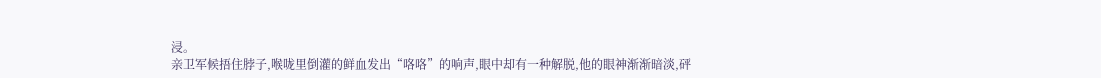浸。
亲卫军候捂住脖子,喉咙里倒灌的鲜血发出“咯咯”的响声,眼中却有一种解脱,他的眼神渐渐暗淡,砰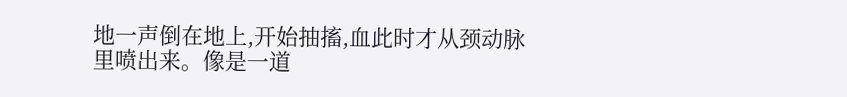地一声倒在地上,开始抽搐,血此时才从颈动脉里喷出来。像是一道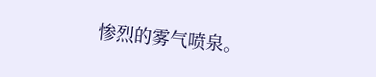惨烈的雾气喷泉。